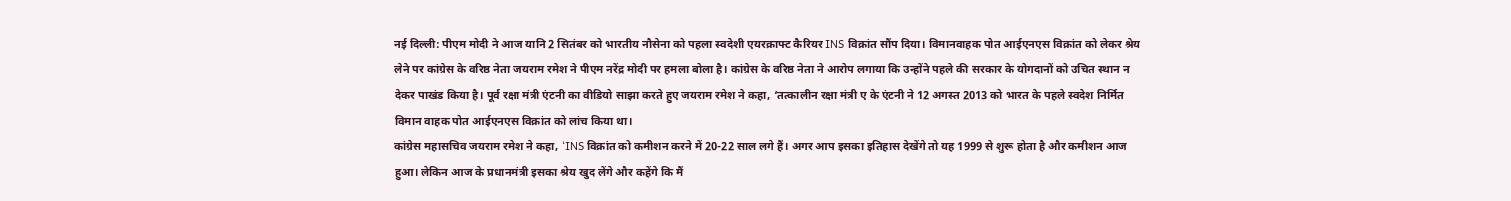नई दिल्ली: पीएम मोदी ने आज यानि 2 सितंबर को भारतीय नौसेना को पहला स्वदेशी एयरक्राफ्ट कैरियर INS विक्रांत सौंप दिया। विमानवाहक पोत आईएनएस विक्रांत को लेकर श्रेय लेने पर कांग्रेस के वरिष्ठ नेता जयराम रमेश ने पीएम नरेंद्र मोदी पर हमला बोला है। कांग्रेस के वरिष्ठ नेता ने आरोप लगाया कि उन्होंने पहले की सरकार के योगदानों को उचित स्थान न देकर पाखंड किया है। पूर्व रक्षा मंत्री एंटनी का वीडियो साझा करते हुए जयराम रमेश ने कहा, ‘तत्कालीन रक्षा मंत्री ए के एंटनी ने 12 अगस्त 2013 को भारत के पहले स्वदेश निर्मित विमान वाहक पोत आईएनएस विक्रांत को लांच किया था।
कांग्रेस महासचिव जयराम रमेश ने कहा, ‘INS विक्रांत को कमीशन करने में 20-22 साल लगे हैं। अगर आप इसका इतिहास देखेंगे तो यह 1999 से शुरू होता है और कमीशन आज हुआ। लेकिन आज के प्रधानमंत्री इसका श्रेय खुद लेंगे और कहेंगे कि मैं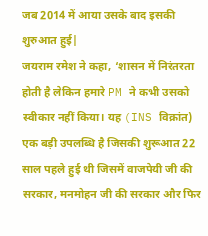जब 2014 में आया उसके बाद इसकी शुरुआत हुई|
जयराम रमेश ने कहा, ‘शासन में निरंतरता होती है लेकिन हमारे PM ने कभी उसको स्वीकार नहीं किया। यह (INS विक्रांत) एक बड़ी उपलब्धि है जिसकी शुरूआत 22 साल पहले हुई थी जिसमें वाजपेयी जी की सरकार, मनमोहन जी की सरकार और फिर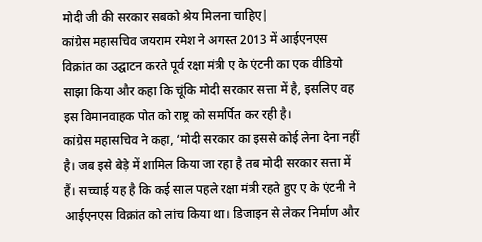मोदी जी की सरकार सबको श्रेय मिलना चाहिए|
कांग्रेस महासचिव जयराम रमेश ने अगस्त 2013 में आईएनएस विक्रांत का उद्घाटन करते पूर्व रक्षा मंत्री ए के एंटनी का एक वीडियो साझा किया और कहा कि चूंकि मोदी सरकार सत्ता में है, इसलिए वह इस विमानवाहक पोत को राष्ट्र को समर्पित कर रही है।
कांग्रेस महासचिव ने कहा, ‘मोदी सरकार का इससे कोई लेना देना नहीं है। जब इसे बेड़े में शामिल किया जा रहा है तब मोदी सरकार सत्ता में हैं। सच्चाई यह है कि कई साल पहले रक्षा मंत्री रहते हुए ए के एंटनी ने आईएनएस विक्रांत को लांच किया था। डिजाइन से लेकर निर्माण और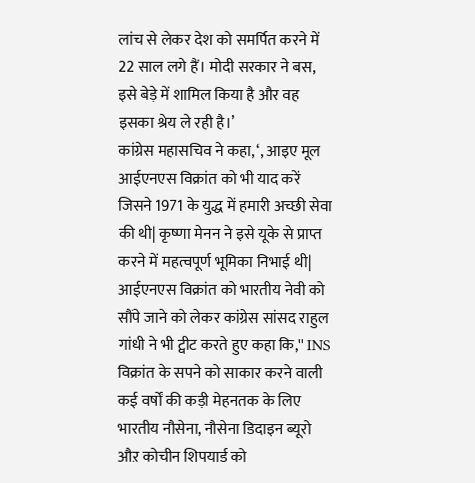लांच से लेकर देश को समर्पित करने में 22 साल लगे हैं। मोदी सरकार ने बस, इसे बेड़े में शामिल किया है और वह इसका श्रेय ले रही है।’
कांग्रेस महासचिव ने कहा, ‘, आइए मूल आईएनएस विक्रांत को भी याद करें जिसने 1971 के युद्ध में हमारी अच्छी सेवा की थी| कृष्णा मेनन ने इसे यूके से प्राप्त करने में महत्वपूर्ण भूमिका निभाई थी|
आईएनएस विक्रांत को भारतीय नेवी को सौंपे जाने को लेकर कांग्रेस सांसद राहुल गांधी ने भी ट्वीट करते हुए कहा कि,'' INS विक्रांत के सपने को साकार करने वाली कई वर्षों की कड़ी मेहनतक के लिए भारतीय नौसेना, नौसेना डिदाइन ब्यूरो औऱ कोचीन शिपयार्ड को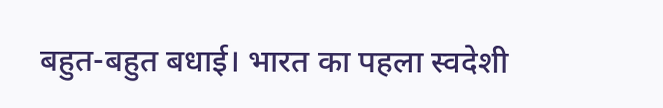बहुत-बहुत बधाई। भारत का पहला स्वदेशी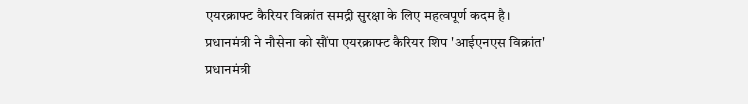एयरक्राफ्ट कैरियर विक्रांत समद्री सुरक्षा के लिए महत्वपूर्ण कदम है।
प्रधानमंत्री ने नौसेना को सौंपा एयरक्राफ्ट कैरियर शिप 'आईएनएस विक्रांत'
प्रधानमंत्री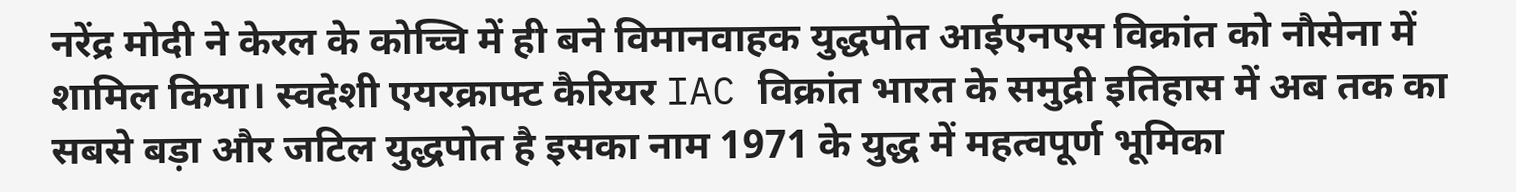नरेंद्र मोदी ने केरल के कोच्चि में ही बने विमानवाहक युद्धपोत आईएनएस विक्रांत को नौसेना में शामिल किया। स्वदेशी एयरक्राफ्ट कैरियर IAC विक्रांत भारत के समुद्री इतिहास में अब तक का सबसे बड़ा और जटिल युद्धपोत है इसका नाम 1971 के युद्ध में महत्वपूर्ण भूमिका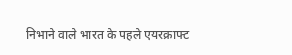निभाने वाले भारत के पहले एयरक्राफ्ट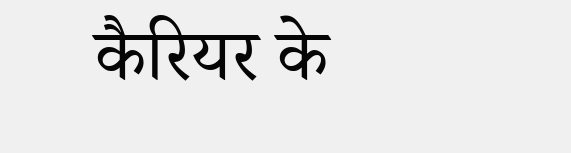कैरियर के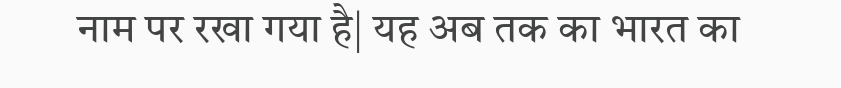नाम पर रखा गया है| यह अब तक का भारत का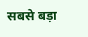सबसे बड़ा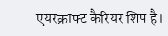एयरक्राफ्ट कैरियर शिप है।